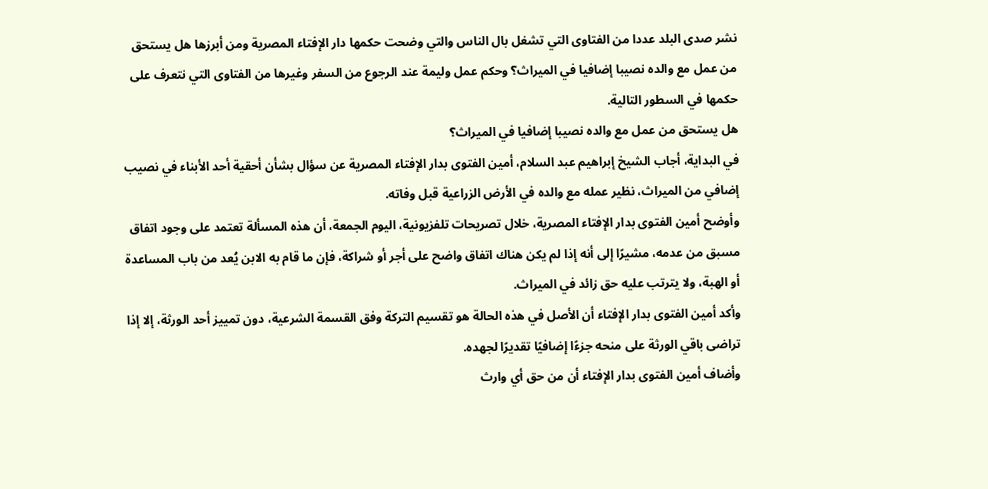نشر صدى البلد عددا من الفتاوى التي تشغل بال الناس والتي وضحت حكمها دار الإفتاء المصرية ومن أبرزها هل يستحق من عمل مع والده نصيبا إضافيا في الميراث؟ وحكم عمل وليمة عند الرجوع من السفر وغيرها من الفتاوى التي نتعرف على حكمها في السطور التالية.
هل يستحق من عمل مع والده نصيبا إضافيا في الميراث؟
في البداية، أجاب الشيخ إبراهيم عبد السلام، أمين الفتوى بدار الإفتاء المصرية عن سؤال بشأن أحقية أحد الأبناء في نصيب إضافي من الميراث، نظير عمله مع والده في الأرض الزراعية قبل وفاته.
وأوضح أمين الفتوى بدار الإفتاء المصرية، خلال تصريحات تلفزيونية، اليوم الجمعة، أن هذه المسألة تعتمد على وجود اتفاق مسبق من عدمه، مشيرًا إلى أنه إذا لم يكن هناك اتفاق واضح على أجر أو شراكة، فإن ما قام به الابن يُعد من باب المساعدة أو الهبة، ولا يترتب عليه حق زائد في الميراث.
وأكد أمين الفتوى بدار الإفتاء أن الأصل في هذه الحالة هو تقسيم التركة وفق القسمة الشرعية، دون تمييز أحد الورثة، إلا إذا تراضى باقي الورثة على منحه جزءًا إضافيًا تقديرًا لجهده.
وأضاف أمين الفتوى بدار الإفتاء أن من حق أي وارث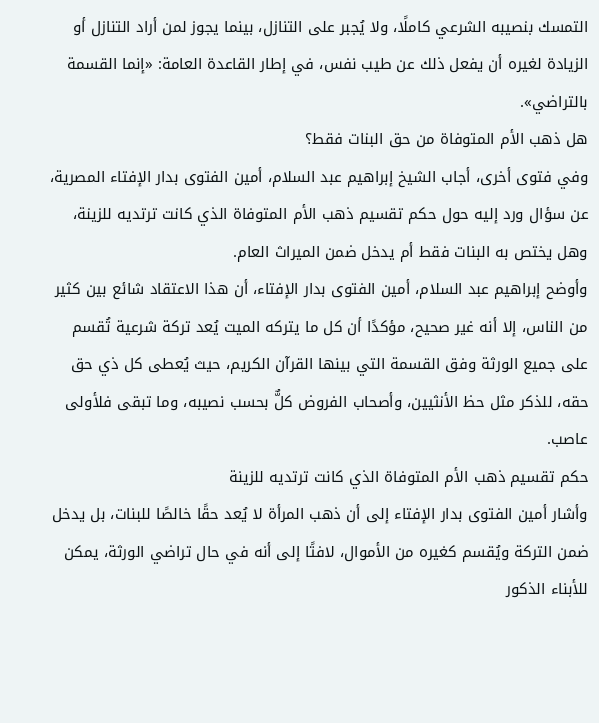التمسك بنصيبه الشرعي كاملًا، ولا يُجبر على التنازل، بينما يجوز لمن أراد التنازل أو الزيادة لغيره أن يفعل ذلك عن طيب نفس، في إطار القاعدة العامة: «إنما القسمة بالتراضي».
هل ذهب الأم المتوفاة من حق البنات فقط؟
وفي فتوى أخرى، أجاب الشيخ إبراهيم عبد السلام، أمين الفتوى بدار الإفتاء المصرية، عن سؤال ورد إليه حول حكم تقسيم ذهب الأم المتوفاة الذي كانت ترتديه للزينة، وهل يختص به البنات فقط أم يدخل ضمن الميراث العام.
وأوضح إبراهيم عبد السلام، أمين الفتوى بدار الإفتاء، أن هذا الاعتقاد شائع بين كثير من الناس، إلا أنه غير صحيح، مؤكدًا أن كل ما يتركه الميت يُعد تركة شرعية تُقسم على جميع الورثة وفق القسمة التي بينها القرآن الكريم، حيث يُعطى كل ذي حق حقه، للذكر مثل حظ الأنثيين، وأصحاب الفروض كلٌّ بحسب نصيبه، وما تبقى فلأولى عاصب.
حكم تقسيم ذهب الأم المتوفاة الذي كانت ترتديه للزينة
وأشار أمين الفتوى بدار الإفتاء إلى أن ذهب المرأة لا يُعد حقًا خالصًا للبنات، بل يدخل ضمن التركة ويُقسم كغيره من الأموال، لافتًا إلى أنه في حال تراضي الورثة، يمكن للأبناء الذكور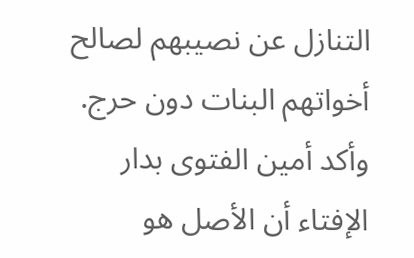التنازل عن نصيبهم لصالح أخواتهم البنات دون حرج.
وأكد أمين الفتوى بدار الإفتاء أن الأصل هو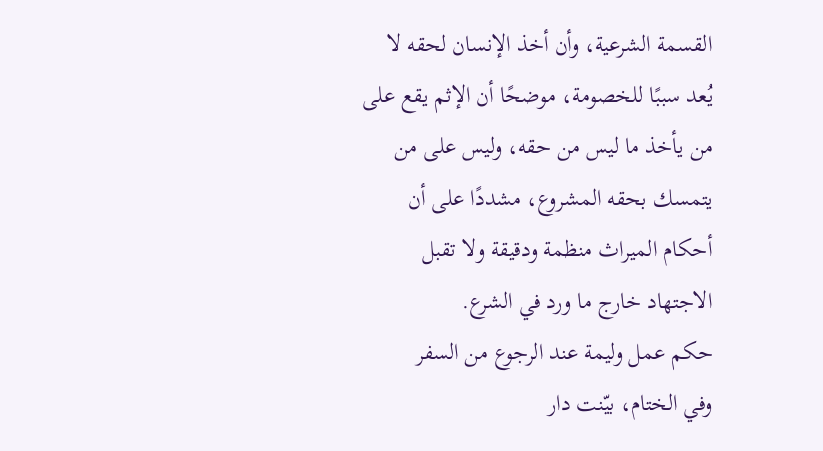القسمة الشرعية، وأن أخذ الإنسان لحقه لا يُعد سببًا للخصومة، موضحًا أن الإثم يقع على من يأخذ ما ليس من حقه، وليس على من يتمسك بحقه المشروع، مشددًا على أن أحكام الميراث منظمة ودقيقة ولا تقبل الاجتهاد خارج ما ورد في الشرع.
حكم عمل وليمة عند الرجوع من السفر
وفي الختام، بيّنت دار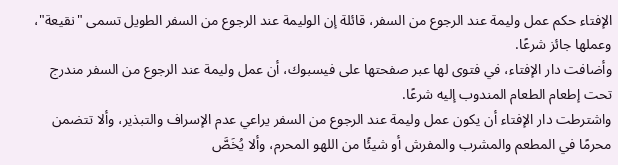الإفتاء حكم عمل وليمة عند الرجوع من السفر، قائلة إن الوليمة عند الرجوع من السفر الطويل تسمى "نقيعة"، وعملها جائز شرعًا.
وأضافت دار الإفتاء، في فتوى لها عبر صفحتها على فيسبوك، أن عمل وليمة عند الرجوع من السفر مندرج تحت إطعام الطعام المندوب إليه شرعًا.
واشترطت دار الإفتاء أن يكون عمل وليمة عند الرجوع من السفر يراعي عدم الإسراف والتبذير، وألا تتضمن محرمًا في المطعم والمشرب والمفرش أو شيئًا من اللهو المحرم، وألا يُخَصَّ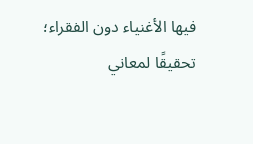فيها الأغنياء دون الفقراء؛ تحقيقًا لمعاني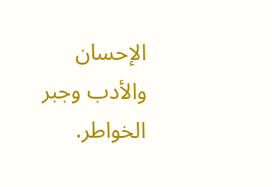الإحسان والأدب وجبر الخواطر.